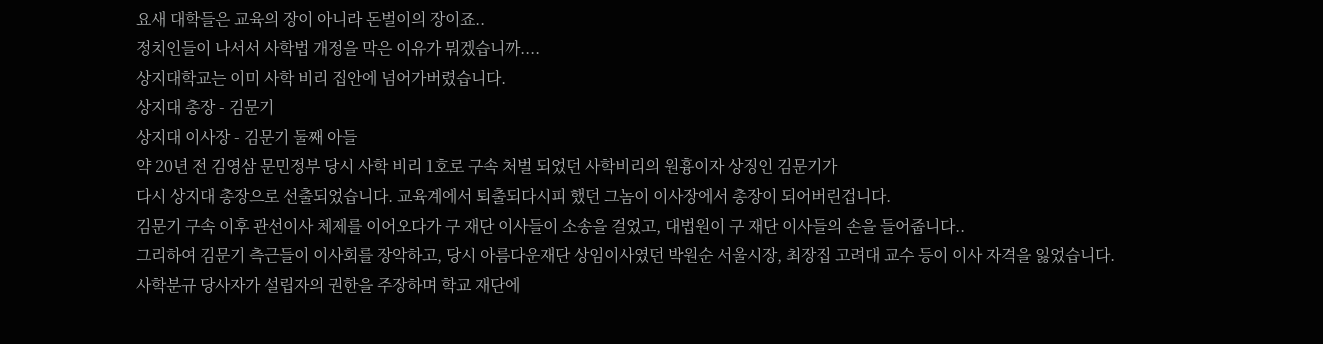요새 대학들은 교육의 장이 아니라 돈벌이의 장이죠..
정치인들이 나서서 사학법 개정을 막은 이유가 뭐겠습니까....
상지대학교는 이미 사학 비리 집안에 넘어가버렸습니다.
상지대 총장 - 김문기
상지대 이사장 - 김문기 둘째 아들
약 20년 전 김영삼 문민정부 당시 사학 비리 1호로 구속 처벌 되었던 사학비리의 원흉이자 상징인 김문기가
다시 상지대 총장으로 선출되었습니다. 교육계에서 퇴출되다시피 했던 그놈이 이사장에서 총장이 되어버린겁니다.
김문기 구속 이후 관선이사 체제를 이어오다가 구 재단 이사들이 소송을 걸었고, 대법원이 구 재단 이사들의 손을 들어줍니다..
그리하여 김문기 측근들이 이사회를 장악하고, 당시 아름다운재단 상임이사였던 박원순 서울시장, 최장집 고려대 교수 등이 이사 자격을 잃었습니다.
사학분규 당사자가 설립자의 권한을 주장하며 학교 재단에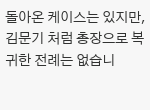돌아온 케이스는 있지만,
김문기 처럼 총장으로 복귀한 전례는 없습니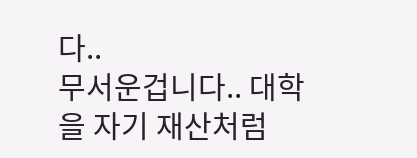다..
무서운겁니다.. 대학을 자기 재산처럼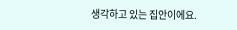생각하고 있는 집안이에요.